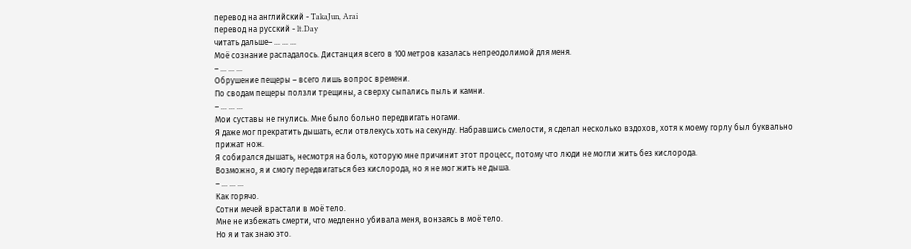перевод на английский - TakaJun, Arai
перевод на русский - lt.Day
читать дальше– … … …
Моё сознание распадалось. Дистанция всего в 100 метров казалась непреодолимой для меня.
– … … …
Обрушение пещеры – всего лишь вопрос времени.
По сводам пещеры ползли трещины, а сверху сыпались пыль и камни.
– … … …
Мои суставы не гнулись. Мне было больно передвигать ногами.
Я даже мог прекратить дышать, если отвлекусь хоть на секунду. Набравшись смелости, я сделал несколько вздохов, хотя к моему горлу был буквально прижат нож.
Я собирался дышать, несмотря на боль, которую мне причинит этот процесс, потому что люди не могли жить без кислорода.
Возможно, я и смогу передвигаться без кислорода, но я не мог жить не дыша.
– … … …
Как горячо.
Сотни мечей врастали в моё тело.
Мне не избежать смерти, что медленно убивала меня, вонзаясь в моё тело.
Но я и так знаю это.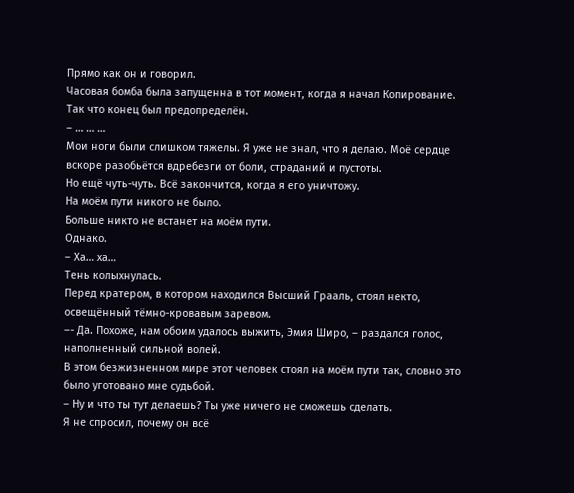Прямо как он и говорил.
Часовая бомба была запущенна в тот момент, когда я начал Копирование. Так что конец был предопределён.
– … … …
Мои ноги были слишком тяжелы. Я уже не знал, что я делаю. Моё сердце вскоре разобьётся вдребезги от боли, страданий и пустоты.
Но ещё чуть-чуть. Всё закончится, когда я его уничтожу.
На моём пути никого не было.
Больше никто не встанет на моём пути.
Однако.
– Ха… ха…
Тень колыхнулась.
Перед кратером, в котором находился Высший Грааль, стоял некто, освещённый тёмно-кровавым заревом.
–- Да. Похоже, нам обоим удалось выжить, Эмия Широ, – раздался голос, наполненный сильной волей.
В этом безжизненном мире этот человек стоял на моём пути так, словно это было уготовано мне судьбой.
– Ну и что ты тут делаешь? Ты уже ничего не сможешь сделать.
Я не спросил, почему он всё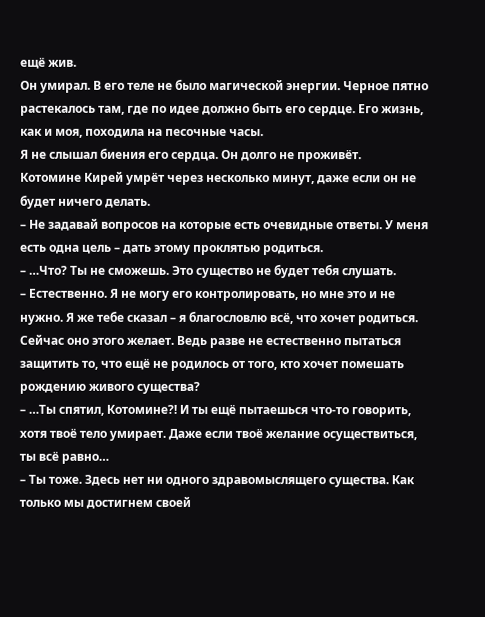ещё жив.
Он умирал. В его теле не было магической энергии. Черное пятно растекалось там, где по идее должно быть его сердце. Его жизнь, как и моя, походила на песочные часы.
Я не слышал биения его сердца. Он долго не проживёт.
Котомине Кирей умрёт через несколько минут, даже если он не будет ничего делать.
– Не задавай вопросов на которые есть очевидные ответы. У меня есть одна цель – дать этому проклятью родиться.
– …Что? Ты не сможешь. Это существо не будет тебя слушать.
– Естественно. Я не могу его контролировать, но мне это и не нужно. Я же тебе сказал – я благословлю всё, что хочет родиться. Сейчас оно этого желает. Ведь разве не естественно пытаться защитить то, что ещё не родилось от того, кто хочет помешать рождению живого существа?
– …Ты спятил, Котомине?! И ты ещё пытаешься что-то говорить, хотя твоё тело умирает. Даже если твоё желание осуществиться, ты всё равно…
– Ты тоже. Здесь нет ни одного здравомыслящего существа. Как только мы достигнем своей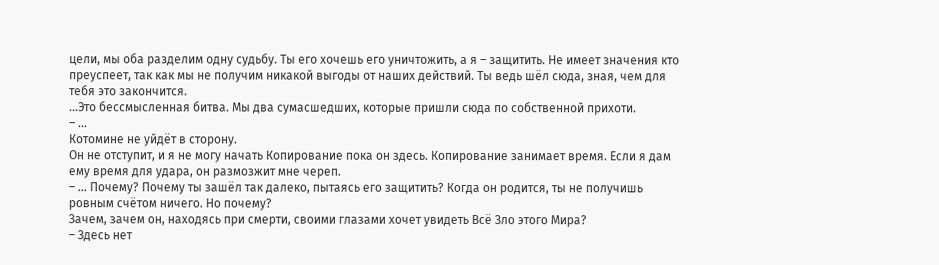цели, мы оба разделим одну судьбу. Ты его хочешь его уничтожить, а я – защитить. Не имеет значения кто преуспеет, так как мы не получим никакой выгоды от наших действий. Ты ведь шёл сюда, зная, чем для тебя это закончится.
…Это бессмысленная битва. Мы два сумасшедших, которые пришли сюда по собственной прихоти.
– …
Котомине не уйдёт в сторону.
Он не отступит, и я не могу начать Копирование пока он здесь. Копирование занимает время. Если я дам ему время для удара, он размозжит мне череп.
– … Почему? Почему ты зашёл так далеко, пытаясь его защитить? Когда он родится, ты не получишь ровным счётом ничего. Но почему?
Зачем, зачем он, находясь при смерти, своими глазами хочет увидеть Всё Зло этого Мира?
– Здесь нет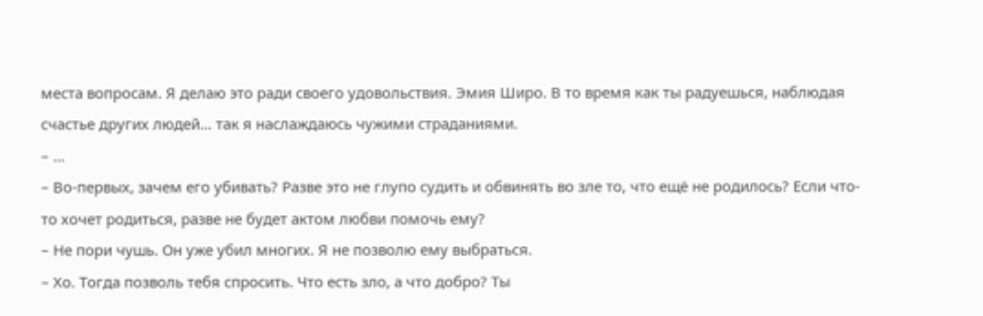места вопросам. Я делаю это ради своего удовольствия. Эмия Широ. В то время как ты радуешься, наблюдая счастье других людей… так я наслаждаюсь чужими страданиями.
– …
– Во-первых, зачем его убивать? Разве это не глупо судить и обвинять во зле то, что ещё не родилось? Если что-то хочет родиться, разве не будет актом любви помочь ему?
– Не пори чушь. Он уже убил многих. Я не позволю ему выбраться.
– Хо. Тогда позволь тебя спросить. Что есть зло, а что добро? Ты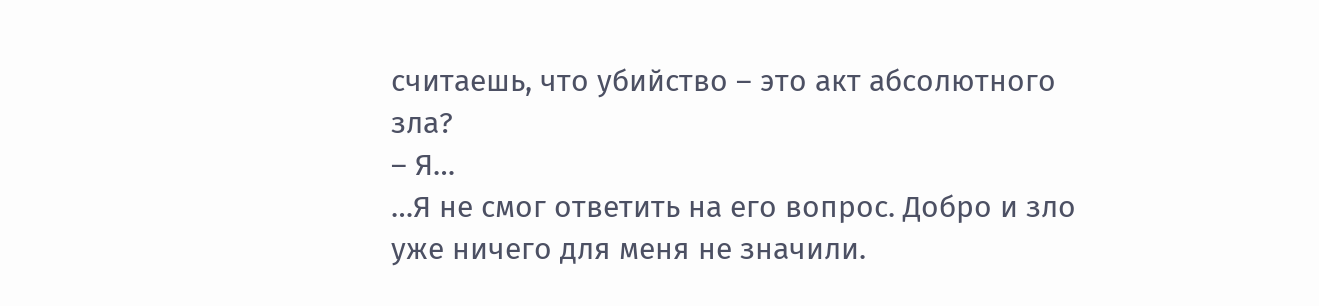считаешь, что убийство – это акт абсолютного зла?
– Я…
…Я не смог ответить на его вопрос. Добро и зло уже ничего для меня не значили.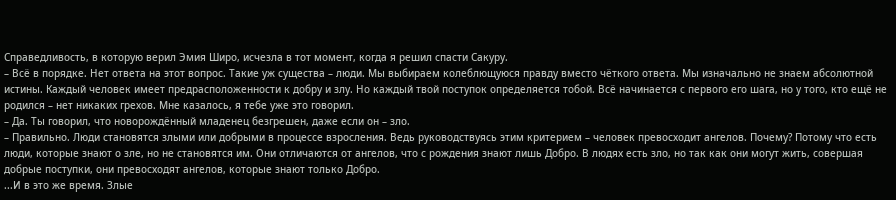Справедливость, в которую верил Эмия Широ, исчезла в тот момент, когда я решил спасти Сакуру.
– Всё в порядке. Нет ответа на этот вопрос. Такие уж существа – люди. Мы выбираем колеблющуюся правду вместо чёткого ответа. Мы изначально не знаем абсолютной истины. Каждый человек имеет предрасположенности к добру и злу. Но каждый твой поступок определяется тобой. Всё начинается с первого его шага, но у того, кто ещё не родился – нет никаких грехов. Мне казалось, я тебе уже это говорил.
– Да. Ты говорил, что новорождённый младенец безгрешен, даже если он – зло.
– Правильно. Люди становятся злыми или добрыми в процессе взросления. Ведь руководствуясь этим критерием – человек превосходит ангелов. Почему? Потому что есть люди, которые знают о зле, но не становятся им. Они отличаются от ангелов, что с рождения знают лишь Добро. В людях есть зло, но так как они могут жить, совершая добрые поступки, они превосходят ангелов, которые знают только Добро.
...И в это же время. Злые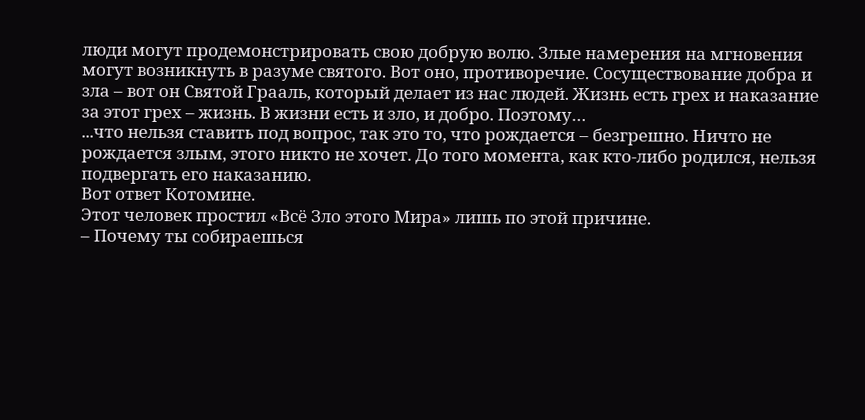люди могут продемонстрировать свою добрую волю. Злые намерения на мгновения могут возникнуть в разуме святого. Вот оно, противоречие. Сосуществование добра и зла – вот он Святой Грааль, который делает из нас людей. Жизнь есть грех и наказание за этот грех – жизнь. В жизни есть и зло, и добро. Поэтому…
...что нельзя ставить под вопрос, так это то, что рождается – безгрешно. Ничто не рождается злым, этого никто не хочет. До того момента, как кто-либо родился, нельзя подвергать его наказанию.
Вот ответ Котомине.
Этот человек простил «Всё Зло этого Мира» лишь по этой причине.
– Почему ты собираешься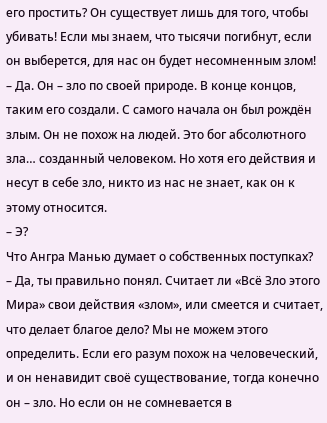его простить? Он существует лишь для того, чтобы убивать! Если мы знаем, что тысячи погибнут, если он выберется, для нас он будет несомненным злом!
– Да. Он – зло по своей природе. В конце концов, таким его создали. С самого начала он был рождён злым. Он не похож на людей. Это бог абсолютного зла… созданный человеком. Но хотя его действия и несут в себе зло, никто из нас не знает, как он к этому относится.
– Э?
Что Ангра Манью думает о собственных поступках?
– Да, ты правильно понял. Считает ли «Всё Зло этого Мира» свои действия «злом», или смеется и считает, что делает благое дело? Мы не можем этого определить. Если его разум похож на человеческий, и он ненавидит своё существование, тогда конечно он – зло. Но если он не сомневается в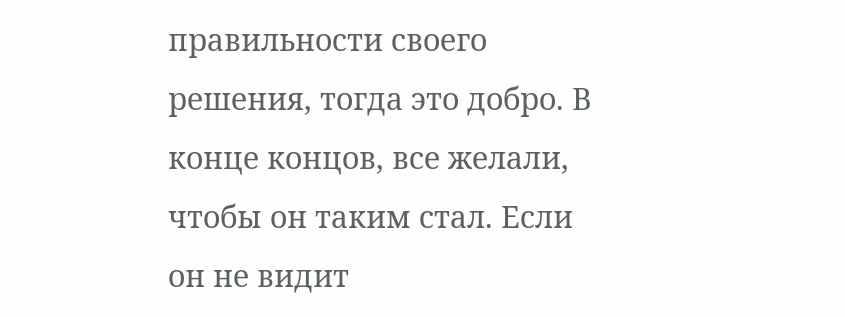правильности своего решения, тогда это добро. В конце концов, все желали, чтобы он таким стал. Если он не видит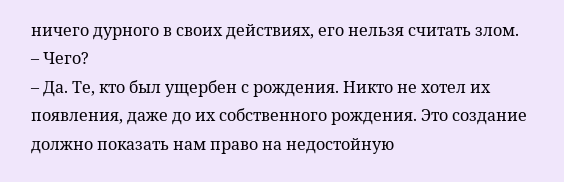ничего дурного в своих действиях, его нельзя считать злом.
– Чего?
– Да. Те, кто был ущербен с рождения. Никто не хотел их появления, даже до их собственного рождения. Это создание должно показать нам право на недостойную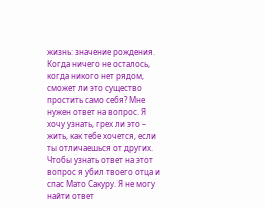жизнь: значение рождения. Когда ничего не осталось, когда никого нет рядом, сможет ли это существо простить само себя? Мне нужен ответ на вопрос. Я хочу узнать, грех ли это – жить, как тебе хочется, если ты отличаешься от других. Чтобы узнать ответ на этот вопрос я убил твоего отца и спас Мато Сакуру. Я не могу найти ответ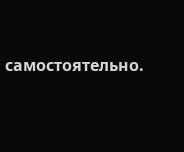самостоятельно.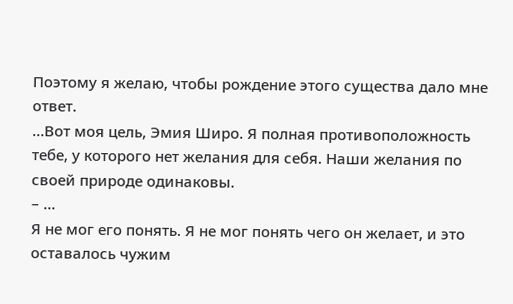Поэтому я желаю, чтобы рождение этого существа дало мне ответ.
…Вот моя цель, Эмия Широ. Я полная противоположность тебе, у которого нет желания для себя. Наши желания по своей природе одинаковы.
– …
Я не мог его понять. Я не мог понять чего он желает, и это оставалось чужим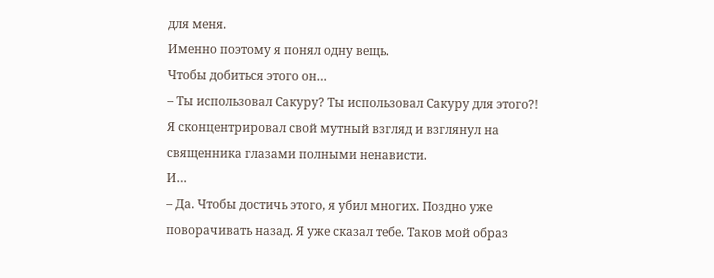для меня.
Именно поэтому я понял одну вещь.
Чтобы добиться этого он…
– Ты использовал Сакуру? Ты использовал Сакуру для этого?!
Я сконцентрировал свой мутный взгляд и взглянул на священника глазами полными ненависти.
И…
– Да. Чтобы достичь этого, я убил многих. Поздно уже поворачивать назад. Я уже сказал тебе. Таков мой образ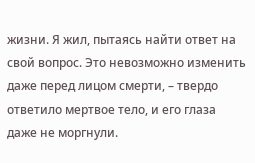жизни. Я жил, пытаясь найти ответ на свой вопрос. Это невозможно изменить даже перед лицом смерти, – твердо ответило мертвое тело, и его глаза даже не моргнули.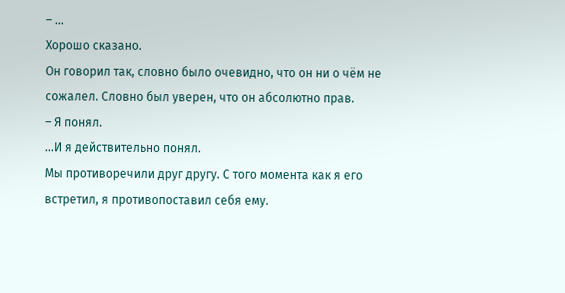– …
Хорошо сказано.
Он говорил так, словно было очевидно, что он ни о чём не сожалел. Словно был уверен, что он абсолютно прав.
– Я понял.
…И я действительно понял.
Мы противоречили друг другу. С того момента как я его встретил, я противопоставил себя ему.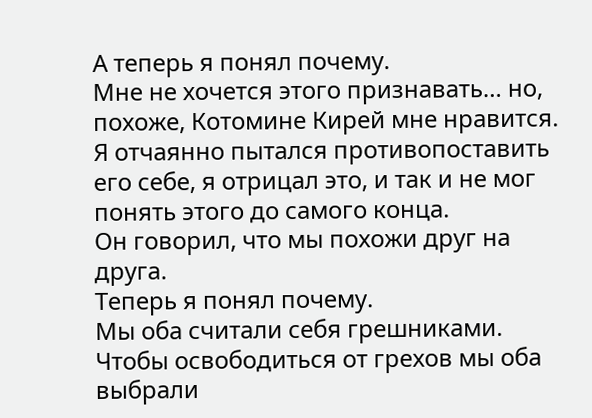А теперь я понял почему.
Мне не хочется этого признавать… но, похоже, Котомине Кирей мне нравится.
Я отчаянно пытался противопоставить его себе, я отрицал это, и так и не мог понять этого до самого конца.
Он говорил, что мы похожи друг на друга.
Теперь я понял почему.
Мы оба считали себя грешниками. Чтобы освободиться от грехов мы оба выбрали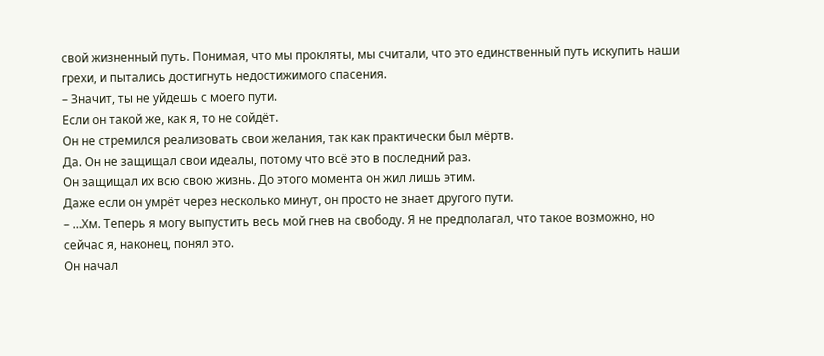свой жизненный путь. Понимая, что мы прокляты, мы считали, что это единственный путь искупить наши грехи, и пытались достигнуть недостижимого спасения.
– Значит, ты не уйдешь с моего пути.
Если он такой же, как я, то не сойдёт.
Он не стремился реализовать свои желания, так как практически был мёртв.
Да. Он не защищал свои идеалы, потому что всё это в последний раз.
Он защищал их всю свою жизнь. До этого момента он жил лишь этим.
Даже если он умрёт через несколько минут, он просто не знает другого пути.
– …Хм. Теперь я могу выпустить весь мой гнев на свободу. Я не предполагал, что такое возможно, но сейчас я, наконец, понял это.
Он начал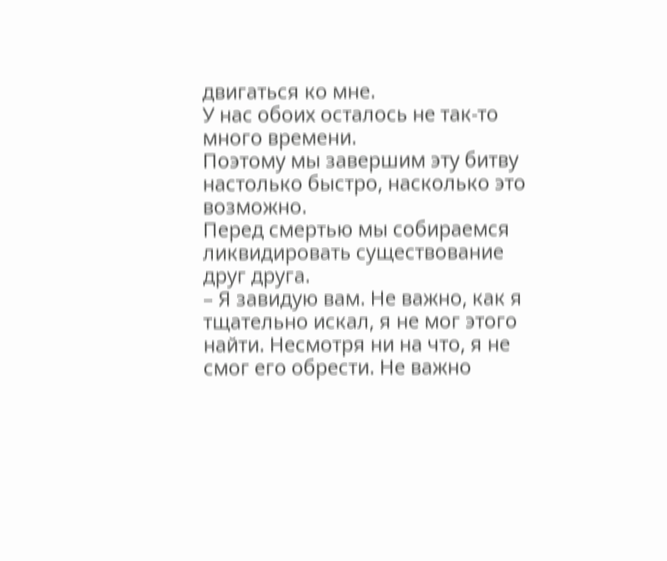двигаться ко мне.
У нас обоих осталось не так-то много времени.
Поэтому мы завершим эту битву настолько быстро, насколько это возможно.
Перед смертью мы собираемся ликвидировать существование друг друга.
– Я завидую вам. Не важно, как я тщательно искал, я не мог этого найти. Несмотря ни на что, я не смог его обрести. Не важно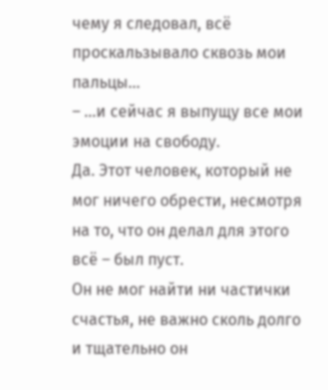чему я следовал, всё проскальзывало сквозь мои пальцы…
– …и сейчас я выпущу все мои эмоции на свободу.
Да. Этот человек, который не мог ничего обрести, несмотря на то, что он делал для этого всё – был пуст.
Он не мог найти ни частички счастья, не важно сколь долго и тщательно он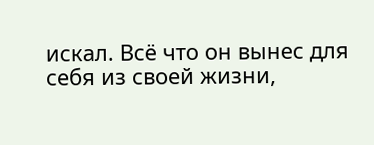искал. Всё что он вынес для себя из своей жизни,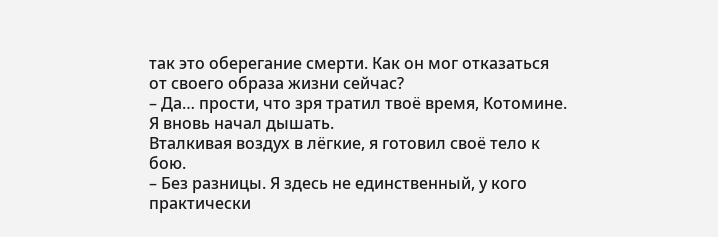так это оберегание смерти. Как он мог отказаться от своего образа жизни сейчас?
– Да… прости, что зря тратил твоё время, Котомине.
Я вновь начал дышать.
Вталкивая воздух в лёгкие, я готовил своё тело к бою.
– Без разницы. Я здесь не единственный, у кого практически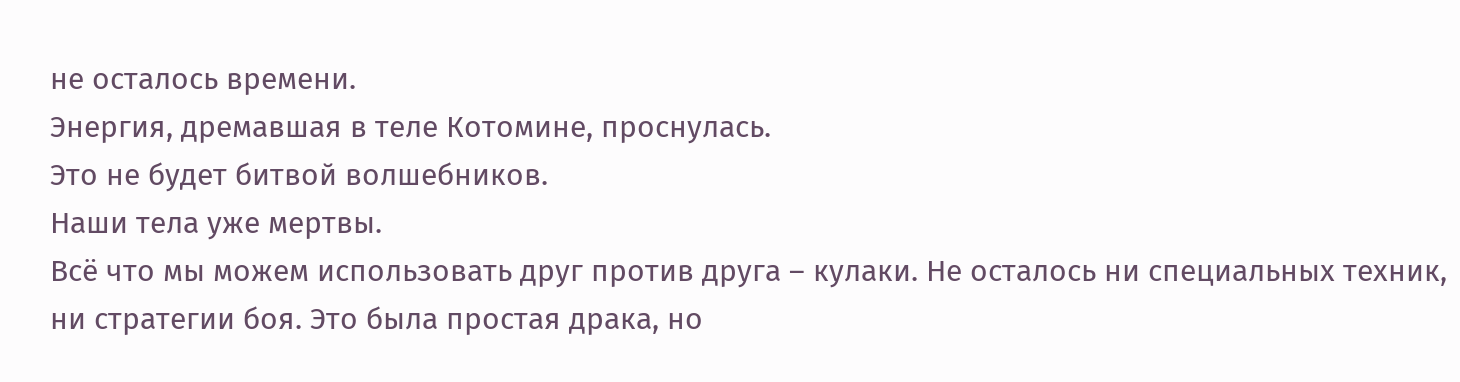не осталось времени.
Энергия, дремавшая в теле Котомине, проснулась.
Это не будет битвой волшебников.
Наши тела уже мертвы.
Всё что мы можем использовать друг против друга – кулаки. Не осталось ни специальных техник, ни стратегии боя. Это была простая драка, но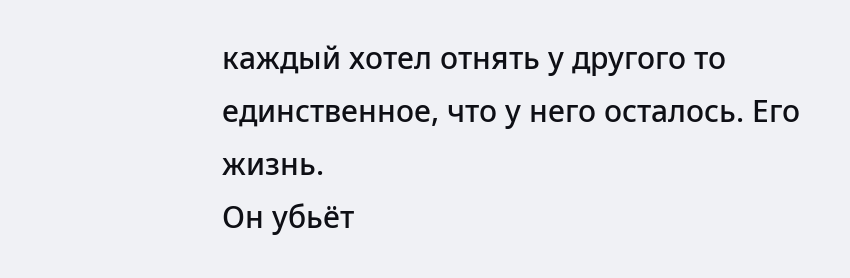каждый хотел отнять у другого то единственное, что у него осталось. Его жизнь.
Он убьёт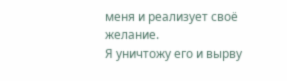меня и реализует своё желание.
Я уничтожу его и вырву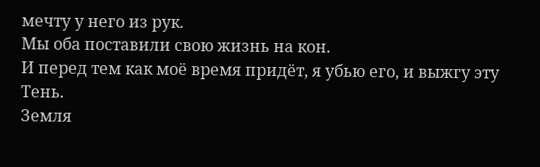мечту у него из рук.
Мы оба поставили свою жизнь на кон.
И перед тем как моё время придёт, я убью его, и выжгу эту Тень.
Земля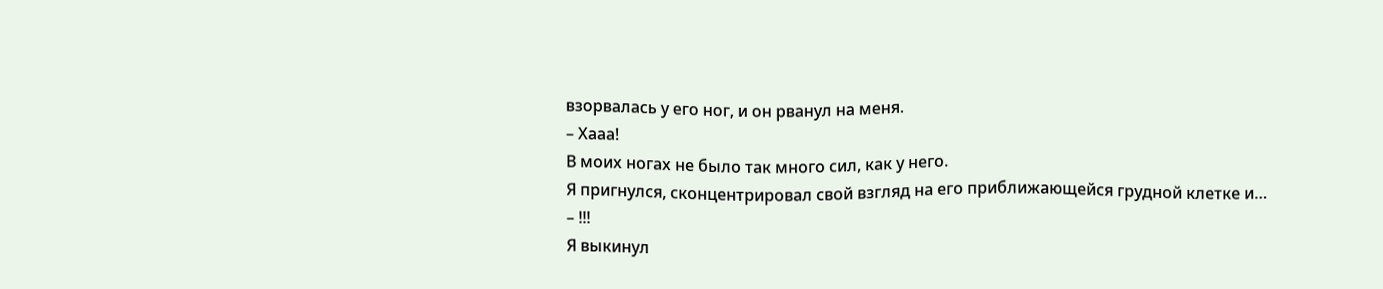взорвалась у его ног, и он рванул на меня.
– Хааа!
В моих ногах не было так много сил, как у него.
Я пригнулся, сконцентрировал свой взгляд на его приближающейся грудной клетке и…
– !!!
Я выкинул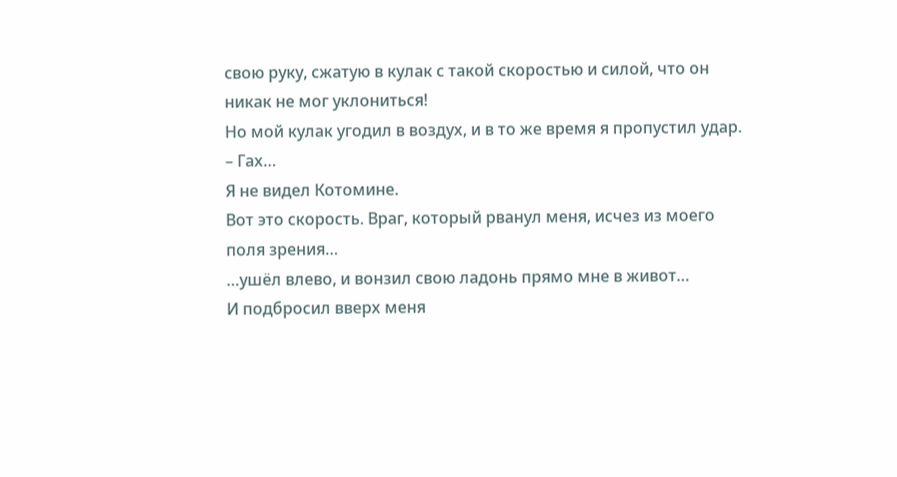свою руку, сжатую в кулак с такой скоростью и силой, что он никак не мог уклониться!
Но мой кулак угодил в воздух, и в то же время я пропустил удар.
– Гах…
Я не видел Котомине.
Вот это скорость. Враг, который рванул меня, исчез из моего поля зрения…
…ушёл влево, и вонзил свою ладонь прямо мне в живот…
И подбросил вверх меня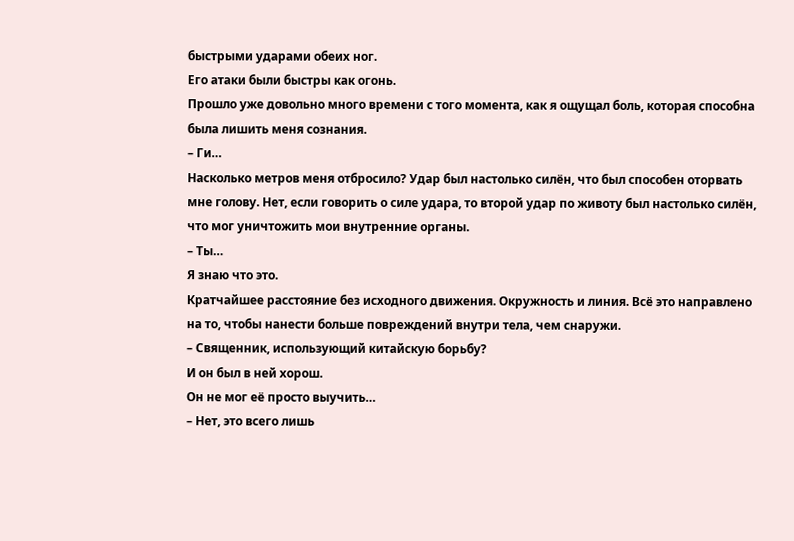быстрыми ударами обеих ног.
Его атаки были быстры как огонь.
Прошло уже довольно много времени с того момента, как я ощущал боль, которая способна была лишить меня сознания.
– Ги…
Насколько метров меня отбросило? Удар был настолько силён, что был способен оторвать мне голову. Нет, если говорить о силе удара, то второй удар по животу был настолько силён, что мог уничтожить мои внутренние органы.
– Ты…
Я знаю что это.
Кратчайшее расстояние без исходного движения. Окружность и линия. Всё это направлено на то, чтобы нанести больше повреждений внутри тела, чем снаружи.
– Священник, использующий китайскую борьбу?
И он был в ней хорош.
Он не мог её просто выучить…
– Нет, это всего лишь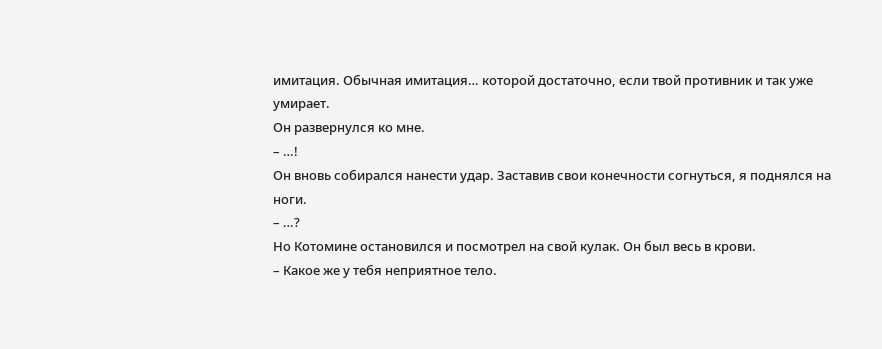имитация. Обычная имитация… которой достаточно, если твой противник и так уже умирает.
Он развернулся ко мне.
– …!
Он вновь собирался нанести удар. Заставив свои конечности согнуться, я поднялся на ноги.
– …?
Но Котомине остановился и посмотрел на свой кулак. Он был весь в крови.
– Какое же у тебя неприятное тело.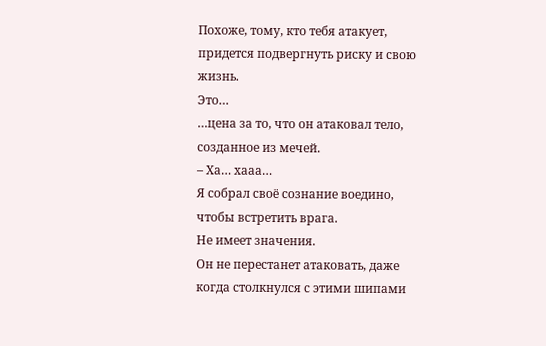Похоже, тому, кто тебя атакует, придется подвергнуть риску и свою жизнь.
Это…
…цена за то, что он атаковал тело, созданное из мечей.
– Ха… хааа…
Я собрал своё сознание воедино, чтобы встретить врага.
Не имеет значения.
Он не перестанет атаковать, даже когда столкнулся с этими шипами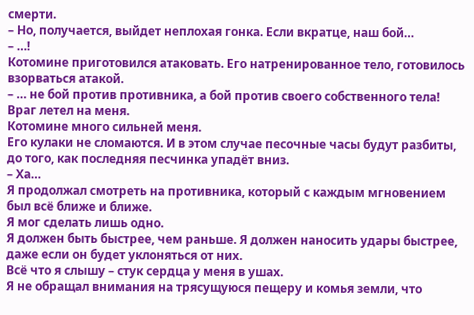смерти.
– Но, получается, выйдет неплохая гонка. Если вкратце, наш бой…
– …!
Котомине приготовился атаковать. Его натренированное тело, готовилось взорваться атакой.
– … не бой против противника, а бой против своего собственного тела!
Враг летел на меня.
Котомине много сильней меня.
Его кулаки не сломаются. И в этом случае песочные часы будут разбиты, до того, как последняя песчинка упадёт вниз.
– Ха…
Я продолжал смотреть на противника, который с каждым мгновением был всё ближе и ближе.
Я мог сделать лишь одно.
Я должен быть быстрее, чем раньше. Я должен наносить удары быстрее, даже если он будет уклоняться от них.
Всё что я слышу – стук сердца у меня в ушах.
Я не обращал внимания на трясущуюся пещеру и комья земли, что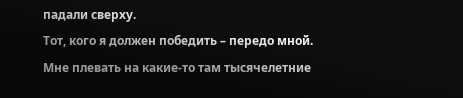падали сверху.
Тот, кого я должен победить – передо мной.
Мне плевать на какие-то там тысячелетние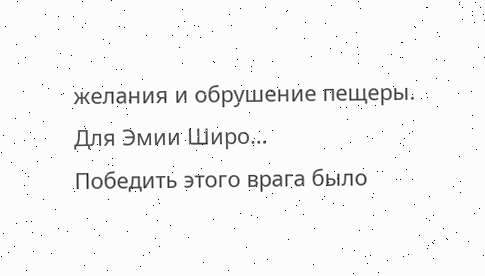желания и обрушение пещеры.
Для Эмии Широ…
Победить этого врага было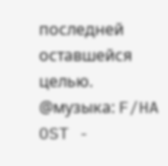последней оставшейся целью.
@музыка: F/HA OST -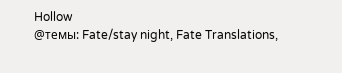Hollow
@темы: Fate/stay night, Fate Translations,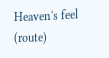Heaven's feel (route)